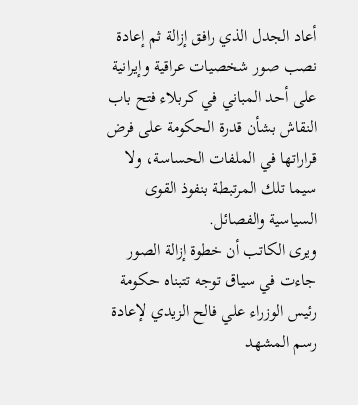أعاد الجدل الذي رافق إزالة ثم إعادة نصب صور شخصيات عراقية وإيرانية على أحد المباني في كربلاء فتح باب النقاش بشأن قدرة الحكومة على فرض قراراتها في الملفات الحساسة، ولا سيما تلك المرتبطة بنفوذ القوى السياسية والفصائل.
ويرى الكاتب أن خطوة إزالة الصور جاءت في سياق توجه تتبناه حكومة رئيس الوزراء علي فالح الزيدي لإعادة رسم المشهد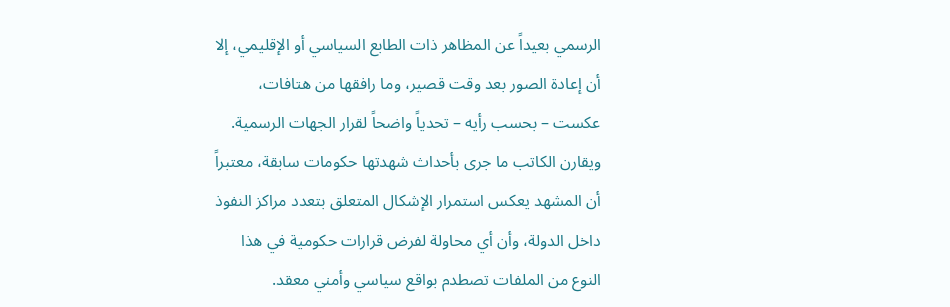الرسمي بعيداً عن المظاهر ذات الطابع السياسي أو الإقليمي، إلا أن إعادة الصور بعد وقت قصير، وما رافقها من هتافات، عكست – بحسب رأيه – تحدياً واضحاً لقرار الجهات الرسمية.
ويقارن الكاتب ما جرى بأحداث شهدتها حكومات سابقة، معتبراً أن المشهد يعكس استمرار الإشكال المتعلق بتعدد مراكز النفوذ داخل الدولة، وأن أي محاولة لفرض قرارات حكومية في هذا النوع من الملفات تصطدم بواقع سياسي وأمني معقد.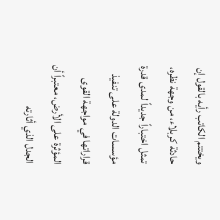ويختتم الكاتب رأيه بالقول إن حادثة كربلاء، من وجهة نظره، تمثل اختباراً جديداً لمدى قدرة مؤسسات الدولة على تنفيذ قراراتها في مواجهة القوى المؤثرة على الأرض، معتبراً أن الجدل الذي أثارته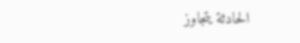الحادثة يتجاوز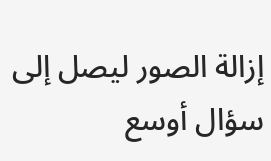إزالة الصور ليصل إلى سؤال أوسع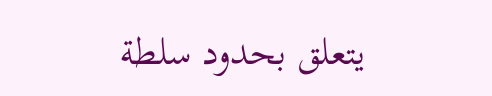يتعلق بحدود سلطة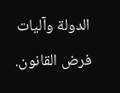الدولة وآليات فرض القانون.